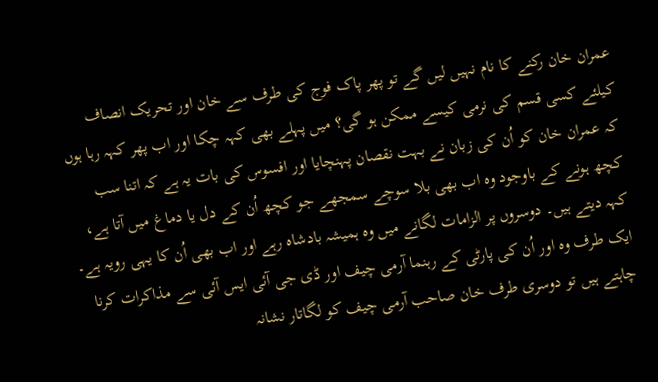عمران خان رکنے کا نام نہیں لیں گے تو پھر پاک فوج کی طرف سے خان اور تحریک انصاف کیلئے کسی قسم کی نرمی کیسے ممکن ہو گی؟ میں پہلے بھی کہہ چکا اور اب پھر کہہ رہا ہوں کہ عمران خان کو اُن کی زبان نے بہت نقصان پہنچایا اور افسوس کی بات یہ ہے کہ اتنا سب کچھ ہونے کے باوجود وہ اب بھی بلا سوچے سمجھے جو کچھ اُن کے دل یا دماغ میں آتا ہے، کہہ دیتے ہیں۔ دوسروں پر الزامات لگانے میں وہ ہمیشہ بادشاہ رہے اور اب بھی اُن کا یہی رویہ ہے۔ ایک طرف وہ اور اُن کی پارٹی کے رہنما آرمی چیف اور ڈی جی آئی ایس آئی سے مذاکرات کرنا چاہتے ہیں تو دوسری طرف خان صاحب آرمی چیف کو لگاتار نشانہ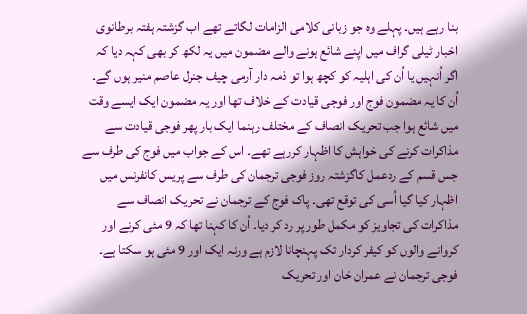بنا رہے ہیں۔ پہلے وہ جو زبانی کلامی الزامات لگاتے تھے اب گزشتہ ہفتہ برطانوی اخبار ٹیلی گراف میں اپنے شائع ہونے والے مضمون میں یہ لکھ کر بھی کہہ دیا کہ اگر اُنہیں یا اُن کی اہلیہ کو کچھ ہوا تو ذمہ دار آرمی چیف جنرل عاصم منیر ہوں گے۔ اُن کا یہ مضمون فوج اور فوجی قیادت کے خلاف تھا اور یہ مضمون ایک ایسے وقت میں شائع ہوا جب تحریک انصاف کے مختلف رہنما ایک بار پھر فوجی قیادت سے مذاکرات کرنے کی خواہش کا اظہار کررہے تھے۔ اس کے جواب میں فوج کی طرف سے جس قسم کے ردعمل کاگزشتہ روز فوجی ترجمان کی طرف سے پریس کانفرنس میں اظہار کیا گیا اُسی کی توقع تھی۔ پاک فوج کے ترجمان نے تحریک انصاف سے مذاکرات کی تجاویز کو مکمل طور پر رد کر دیا۔ اُن کا کہنا تھا کہ 9 مئی کرنے اور کروانے والوں کو کیفر کردار تک پہنچانا لازم ہے ورنہ ایک اور 9 مئی ہو سکتا ہے۔ فوجی ترجمان نے عمران خان اور تحریک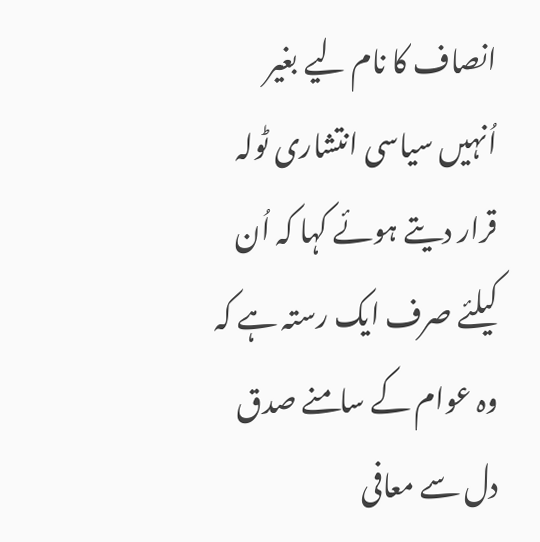انصاف کا نام لیے بغیر اُنہیں سیاسی انتشاری ٹولہ قرار دیتے ہوئے کہا کہ اُن کیلئے صرف ایک رستہ ہے کہ وہ عوام کے سامنے صدق دل سے معافی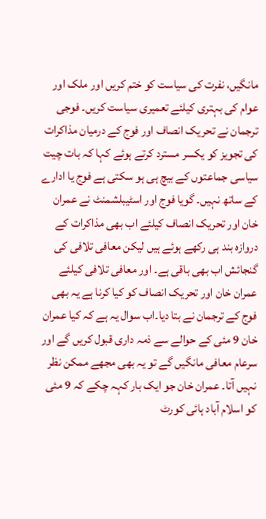مانگیں، نفرت کی سیاست کو ختم کریں اور ملک اور عوام کی بہتری کیلئے تعمیری سیاست کریں۔ فوجی ترجمان نے تحریک انصاف اور فوج کے درمیان مذاکرات کی تجویز کو یکسر مسترد کرتے ہوئے کہا کہ بات چیت سیاسی جماعتوں کے بیچ ہی ہو سکتی ہے فوج یا ادارے کے ساتھ نہیں۔ گویا فوج اور اسٹیبلشمنٹ نے عمران خان اور تحریک انصاف کیلئے اب بھی مذاکرات کے دروازہ بند ہی رکھے ہوئے ہیں لیکن معافی تلافی کی گنجائش اب بھی باقی ہے۔ اور معافی تلافی کیلئے عمران خان اور تحریک انصاف کو کیا کرنا ہے یہ بھی فوج کے ترجمان نے بتا دیا۔اب سوال یہ ہے کہ کیا عمران خان 9 مئی کے حوالے سے ذمہ داری قبول کریں گے اور سرعام معافی مانگیں گے تو یہ بھی مجھے ممکن نظر نہیں آتا۔ عمران خان جو ایک بار کہہ چکے کہ 9 مئی کو اسلام آباد ہائی کورٹ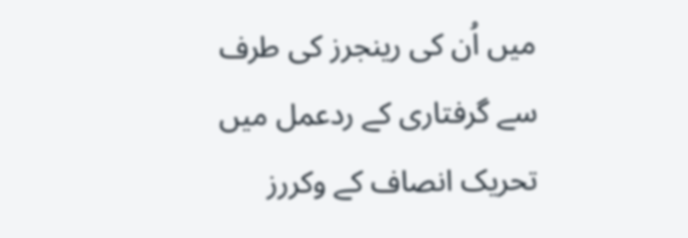میں اُن کی رینجرز کی طرف سے گرفتاری کے ردعمل میں تحریک انصاف کے وکررز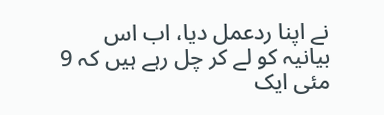نے اپنا ردعمل دیا، اب اس بیانیہ کو لے کر چل رہے ہیں کہ 9 مئی ایک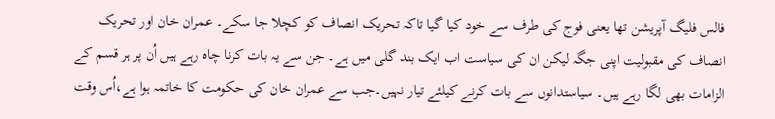فالس فلیگ آپریشن تھا یعنی فوج کی طرف سے خود کیا گیا تاکہ تحریک انصاف کو کچلا جا سکے۔ عمران خان اور تحریک انصاف کی مقبولیت اپنی جگہ لیکن ان کی سیاست اب ایک بند گلی میں ہے۔ جن سے یہ بات کرنا چاہ رہے ہیں اُن پر ہر قسم کے الزامات بھی لگا رہے ہیں۔ سیاستدانوں سے بات کرنے کیلئے تیار نہیں۔جب سے عمران خان کی حکومت کا خاتمہ ہوا ہے،اُس وقت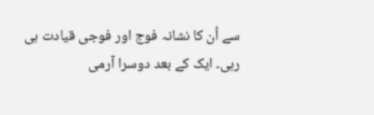سے اُن کا نشانہ فوج اور فوجی قیادت ہی رہی۔ ایک کے بعد دوسرا آرمی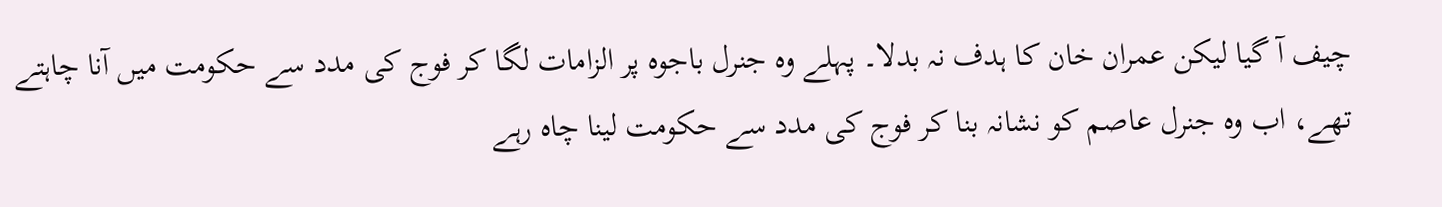چیف آ گیا لیکن عمران خان کا ہدف نہ بدلا۔ پہلے وہ جنرل باجوہ پر الزامات لگا کر فوج کی مدد سے حکومت میں آنا چاہتے تھے، اب وہ جنرل عاصم کو نشانہ بنا کر فوج کی مدد سے حکومت لینا چاہ رہے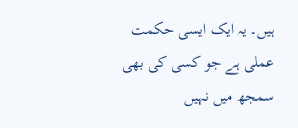ہیں۔ یہ ایک ایسی حکمت عملی ہے جو کسی کی بھی سمجھ میں نہیں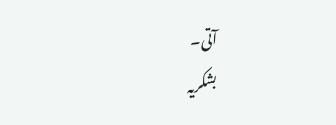آتی۔
بشکریہ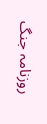روزنامہ جنگ